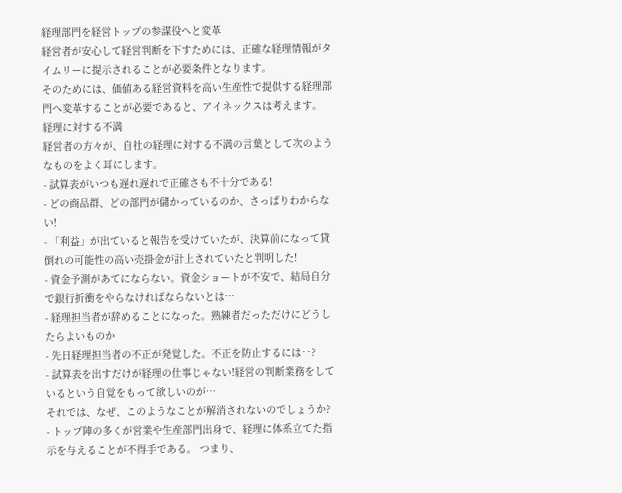経理部門を経営トップの参謀役へと変革
経営者が安心して経営判断を下すためには、正確な経理情報がタイムリーに提示されることが必要条件となります。
そのためには、価値ある経営資料を高い生産性で提供する経理部門へ変革することが必要であると、アイネックスは考えます。
経理に対する不満
経営者の方々が、自社の経理に対する不満の言葉として次のようなものをよく耳にします。
- 試算表がいつも遅れ遅れで正確さも不十分である!
- どの商品群、どの部門が儲かっているのか、さっぱりわからない!
- 「利益」が出ていると報告を受けていたが、決算前になって貸倒れの可能性の高い売掛金が計上されていたと判明した!
- 資金予測があてにならない。資金ショートが不安で、結局自分で銀行折衝をやらなければならないとは…
- 経理担当者が辞めることになった。熟練者だっただけにどうしたらよいものか
- 先日経理担当者の不正が発覚した。不正を防止するには‥?
- 試算表を出すだけが経理の仕事じゃない!経営の判断業務をしているという自覚をもって欲しいのが…
それでは、なぜ、このようなことが解消されないのでしょうか?
- トップ陣の多くが営業や生産部門出身で、経理に体系立てた指示を与えることが不得手である。 つまり、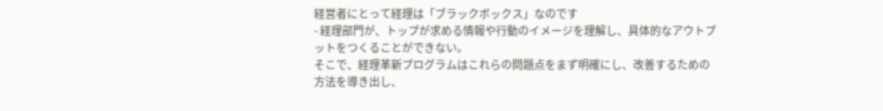経営者にとって経理は「ブラックボックス」なのです
- 経理部門が、トップが求める情報や行動のイメージを理解し、具体的なアウトプットをつくることができない。
そこで、経理革新プログラムはこれらの問題点をまず明確にし、改善するための方法を導き出し、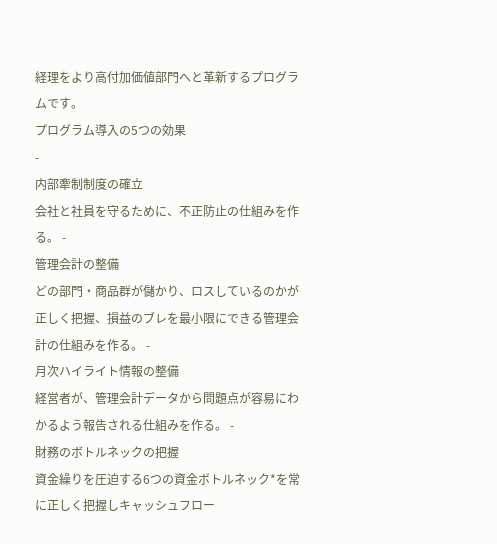経理をより高付加価値部門へと革新するプログラムです。
プログラム導入の5つの効果
-
内部牽制制度の確立
会社と社員を守るために、不正防止の仕組みを作る。 -
管理会計の整備
どの部門・商品群が儲かり、ロスしているのかが正しく把握、損益のブレを最小限にできる管理会計の仕組みを作る。 -
月次ハイライト情報の整備
経営者が、管理会計データから問題点が容易にわかるよう報告される仕組みを作る。 -
財務のボトルネックの把握
資金繰りを圧迫する6つの資金ボトルネック*を常に正しく把握しキャッシュフロー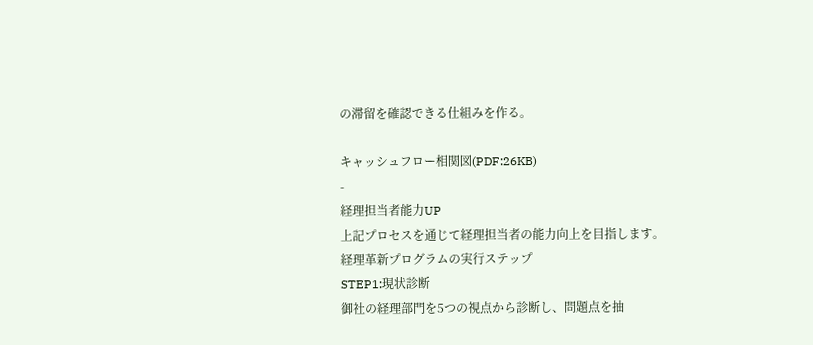の滞留を確認できる仕組みを作る。

キャッシュフロー相関図(PDF:26KB)
-
経理担当者能力UP
上記プロセスを通じて経理担当者の能力向上を目指します。
経理革新プログラムの実行ステップ
STEP1:現状診断
御社の経理部門を5つの視点から診断し、問題点を抽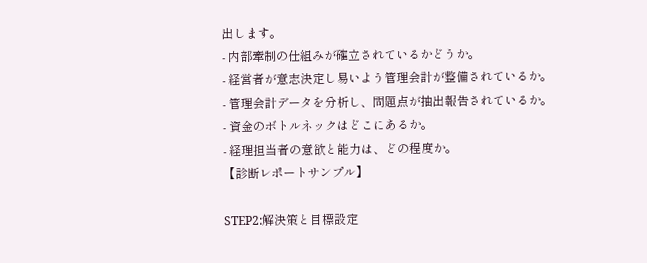出します。
- 内部牽制の仕組みが確立されているかどうか。
- 経営者が意志決定し易いよう管理会計が整備されているか。
- 管理会計データを分析し、問題点が抽出報告されているか。
- 資金のボトルネックはどこにあるか。
- 経理担当者の意欲と能力は、どの程度か。
【診断レポートサンプル】

STEP2:解決策と目標設定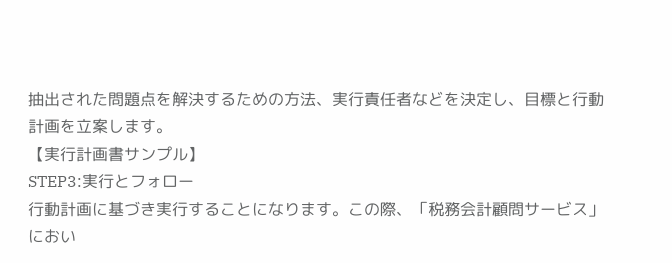抽出された問題点を解決するための方法、実行責任者などを決定し、目標と行動計画を立案します。
【実行計画書サンプル】
STEP3:実行とフォロー
行動計画に基づき実行することになります。この際、「税務会計顧問サービス」におい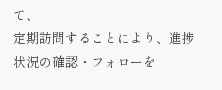て、
定期訪問することにより、進捗状況の確認・フォローを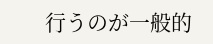行うのが一般的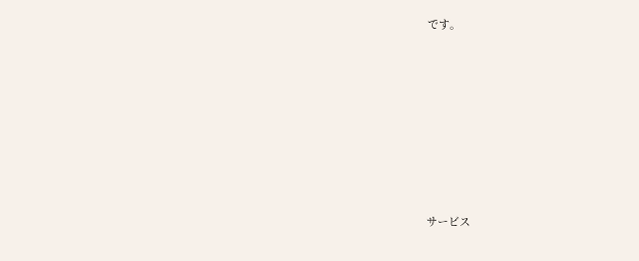です。












サービス